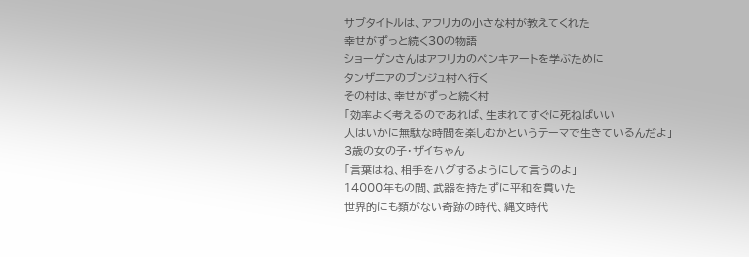サブタイトルは、アフリカの小さな村が教えてくれた
幸せがずっと続く30の物語
ショーゲンさんはアフリカのペンキアートを学ぶために
タンザニアのブンジュ村へ行く
その村は、幸せがずっと続く村
「効率よく考えるのであれば、生まれてすぐに死ねばいい
人はいかに無駄な時間を楽しむかというテーマで生きているんだよ」
3歳の女の子・ザイちゃん
「言葉はね、相手をハグするようにして言うのよ」
14000年もの間、武器を持たずに平和を貫いた
世界的にも類がない奇跡の時代、縄文時代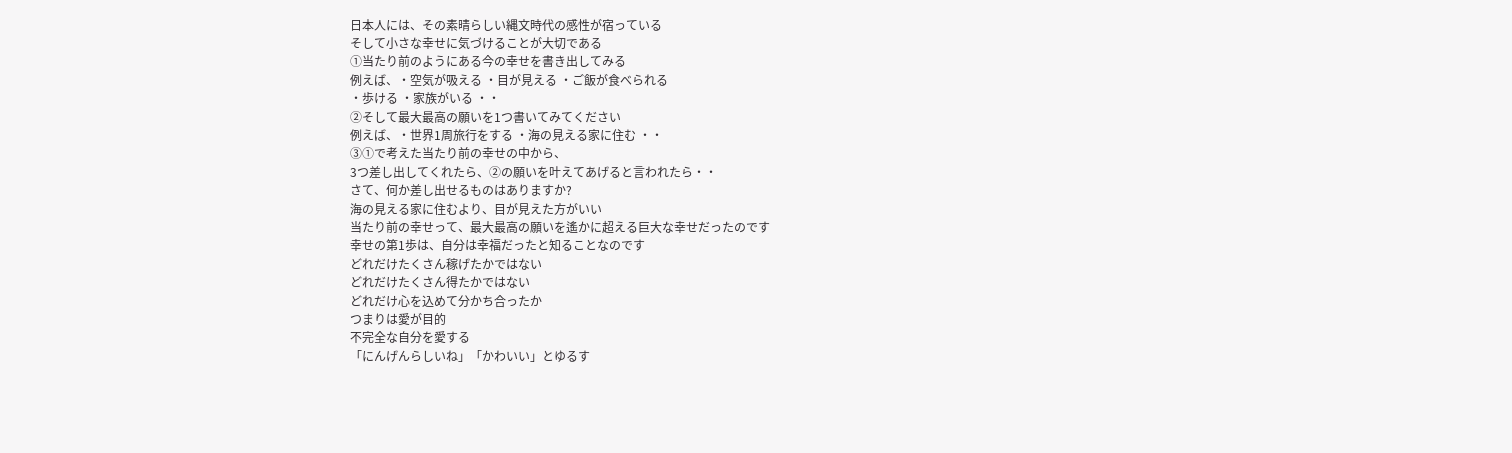日本人には、その素晴らしい縄文時代の感性が宿っている
そして小さな幸せに気づけることが大切である
①当たり前のようにある今の幸せを書き出してみる
例えば、・空気が吸える ・目が見える ・ご飯が食べられる
・歩ける ・家族がいる ・・
②そして最大最高の願いを1つ書いてみてください
例えば、・世界1周旅行をする ・海の見える家に住む ・・
③①で考えた当たり前の幸せの中から、
3つ差し出してくれたら、②の願いを叶えてあげると言われたら・・
さて、何か差し出せるものはありますか?
海の見える家に住むより、目が見えた方がいい
当たり前の幸せって、最大最高の願いを遙かに超える巨大な幸せだったのです
幸せの第1歩は、自分は幸福だったと知ることなのです
どれだけたくさん稼げたかではない
どれだけたくさん得たかではない
どれだけ心を込めて分かち合ったか
つまりは愛が目的
不完全な自分を愛する
「にんげんらしいね」「かわいい」とゆるす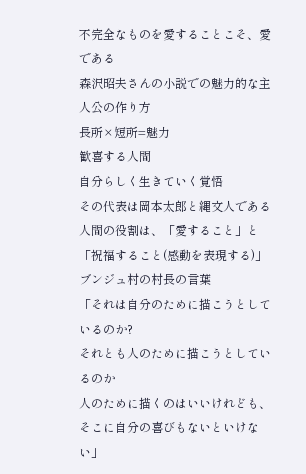不完全なものを愛することこそ、愛である
森沢昭夫さんの小説での魅力的な主人公の作り方
長所×短所=魅力
歓喜する人間
自分らしく生きていく覚悟
その代表は岡本太郎と縄文人である
人間の役割は、「愛すること」と「祝福すること(感動を表現する)」
ブンジュ村の村長の言葉
「それは自分のために描こうとしているのか?
それとも人のために描こうとしているのか
人のために描くのはいいけれども、そこに自分の喜びもないといけない」